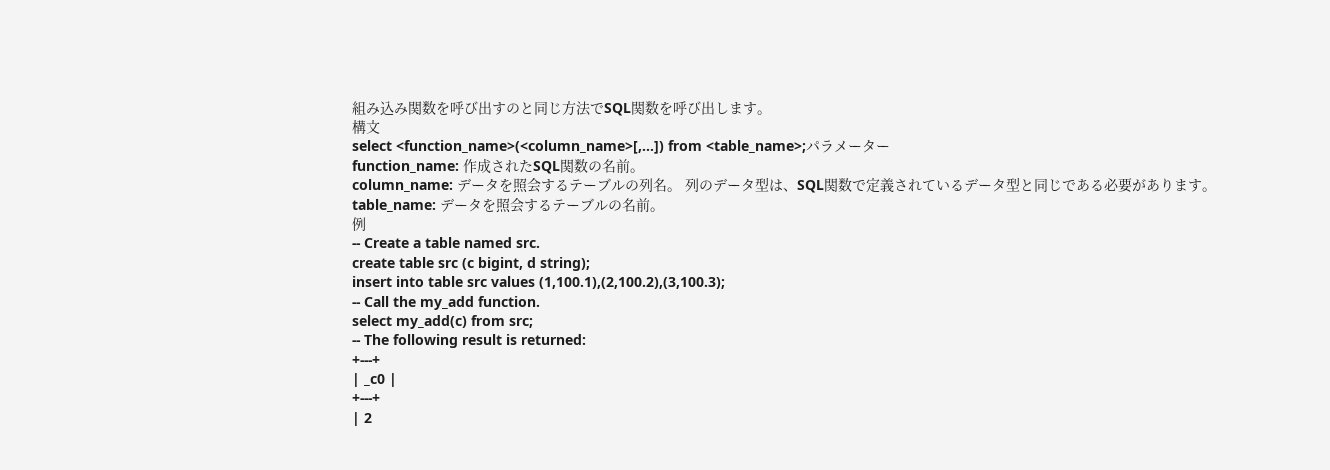組み込み関数を呼び出すのと同じ方法でSQL関数を呼び出します。
構文
select <function_name>(<column_name>[,...]) from <table_name>;パラメーター
function_name: 作成されたSQL関数の名前。
column_name: データを照会するテーブルの列名。 列のデータ型は、SQL関数で定義されているデータ型と同じである必要があります。
table_name: データを照会するテーブルの名前。
例
-- Create a table named src.
create table src (c bigint, d string);
insert into table src values (1,100.1),(2,100.2),(3,100.3);
-- Call the my_add function.
select my_add(c) from src;
-- The following result is returned:
+---+
| _c0 |
+---+
| 2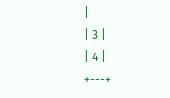|
| 3 |
| 4 |
+---+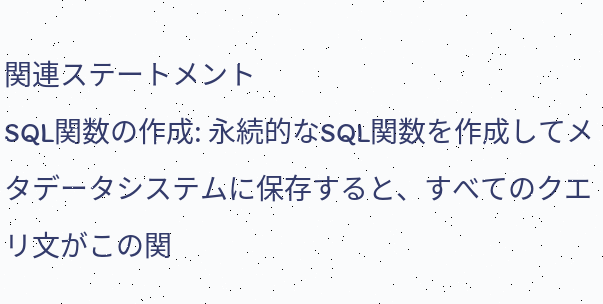関連ステートメント
SQL関数の作成: 永続的なSQL関数を作成してメタデータシステムに保存すると、すべてのクエリ文がこの関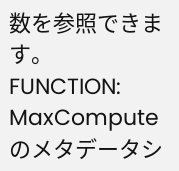数を参照できます。
FUNCTION: MaxComputeのメタデータシ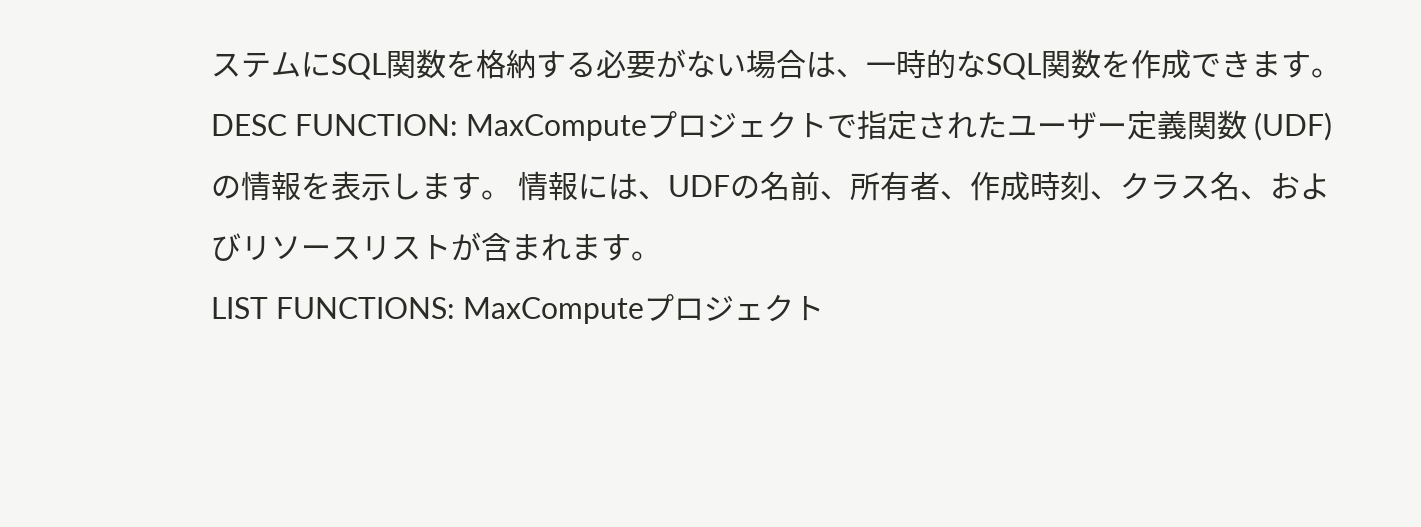ステムにSQL関数を格納する必要がない場合は、一時的なSQL関数を作成できます。
DESC FUNCTION: MaxComputeプロジェクトで指定されたユーザー定義関数 (UDF) の情報を表示します。 情報には、UDFの名前、所有者、作成時刻、クラス名、およびリソースリストが含まれます。
LIST FUNCTIONS: MaxComputeプロジェクト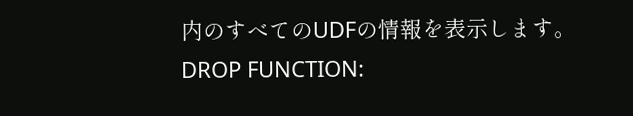内のすべてのUDFの情報を表示します。
DROP FUNCTION: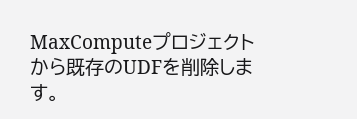MaxComputeプロジェクトから既存のUDFを削除します。